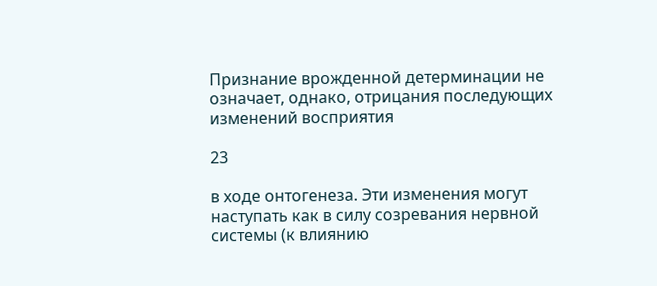Признание врожденной детерминации не означает, однако, отрицания последующих изменений восприятия

23

в ходе онтогенеза. Эти изменения могут наступать как в силу созревания нервной системы (к влиянию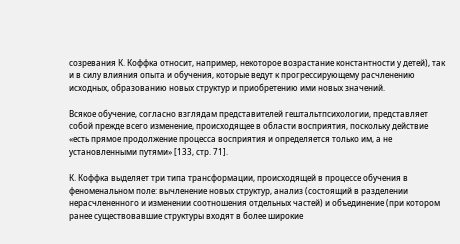созревания К. Коффка относит, например, некоторое возрастание константности у детей), так и в силу влияния опыта и обучения, которые ведут к прогрессирующему расчленению исходных, образованию новых структур и приобретению ими новых значений.

Всякое обучение, согласно взглядам представителей гештальтпсихологии, представляет собой прежде всего изменение, происходящее в области восприятия, поскольку действие «есть прямое продолжение процесса восприятия и определяется только им, а не установленными путями» [133, стр. 71].

К. Коффка выделяет три типа трансформации, происходящей в процессе обучения в феноменальном поле: вычленение новых структур, анализ (состоящий в разделении нерасчлененного и изменении соотношения отдельных частей) и объединение (при котором ранее существовавшие структуры входят в более широкие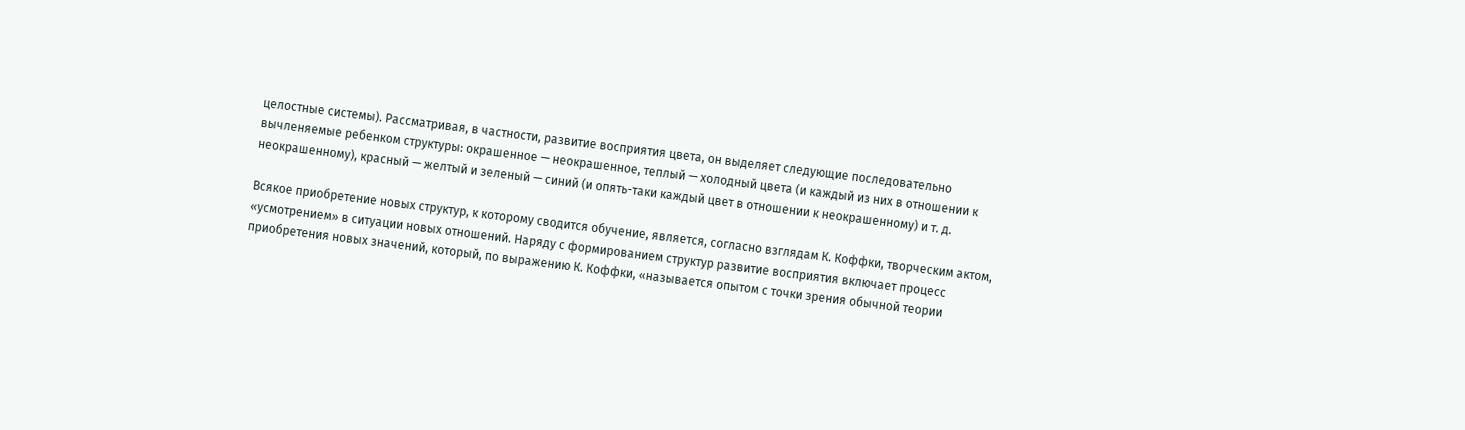целостные системы). Рассматривая, в частности, развитие восприятия цвета, он выделяет следующие последовательно вычленяемые ребенком структуры: окрашенное — неокрашенное, теплый — холодный цвета (и каждый из них в отношении к неокрашенному), красный — желтый и зеленый — синий (и опять-таки каждый цвет в отношении к неокрашенному) и т. д.

Всякое приобретение новых структур, к которому сводится обучение, является, согласно взглядам К. Коффки, творческим актом, «усмотрением» в ситуации новых отношений. Наряду с формированием структур развитие восприятия включает процесс приобретения новых значений, который, по выражению К. Коффки, «называется опытом с точки зрения обычной теории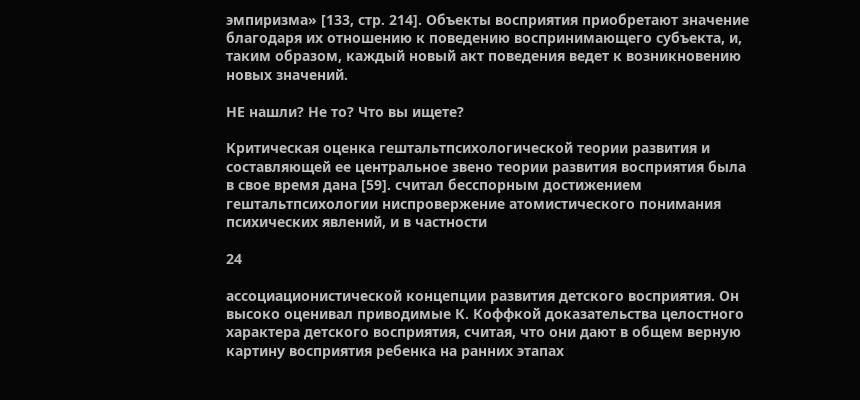эмпиризма» [133, стр. 214]. Объекты восприятия приобретают значение благодаря их отношению к поведению воспринимающего субъекта, и, таким образом, каждый новый акт поведения ведет к возникновению новых значений.

НЕ нашли? Не то? Что вы ищете?

Критическая оценка гештальтпсихологической теории развития и составляющей ее центральное звено теории развития восприятия была в свое время дана [59]. считал бесспорным достижением гештальтпсихологии ниспровержение атомистического понимания психических явлений, и в частности

24

ассоциационистической концепции развития детского восприятия. Он высоко оценивал приводимые К. Коффкой доказательства целостного характера детского восприятия, считая, что они дают в общем верную картину восприятия ребенка на ранних этапах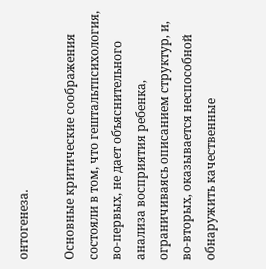онтогенеза.

Основные критические соображения состояли в том, что гештальтпсихология, во-первых, не дает объяснительного анализа восприятия ребенка, ограничиваясь описанием структур, и, во-вторых, оказывается неспособной обнаружить качественные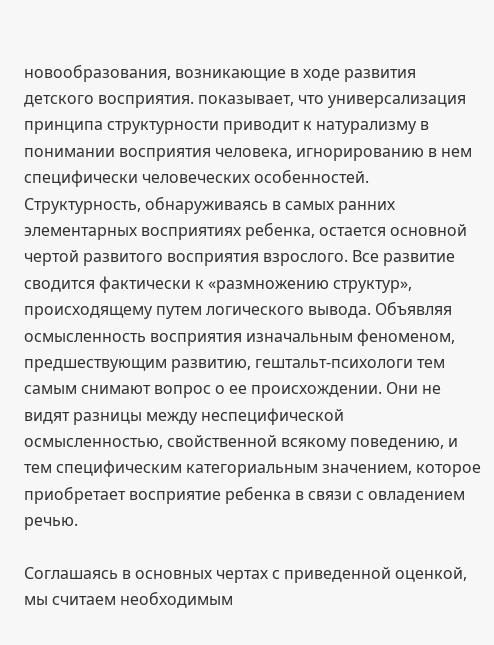новообразования, возникающие в ходе развития детского восприятия. показывает, что универсализация принципа структурности приводит к натурализму в понимании восприятия человека, игнорированию в нем специфически человеческих особенностей. Структурность, обнаруживаясь в самых ранних элементарных восприятиях ребенка, остается основной чертой развитого восприятия взрослого. Все развитие сводится фактически к «размножению структур», происходящему путем логического вывода. Объявляя осмысленность восприятия изначальным феноменом, предшествующим развитию, гештальт-психологи тем самым снимают вопрос о ее происхождении. Они не видят разницы между неспецифической осмысленностью, свойственной всякому поведению, и тем специфическим категориальным значением, которое приобретает восприятие ребенка в связи с овладением речью.

Соглашаясь в основных чертах с приведенной оценкой, мы считаем необходимым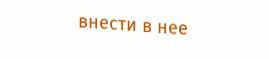внести в нее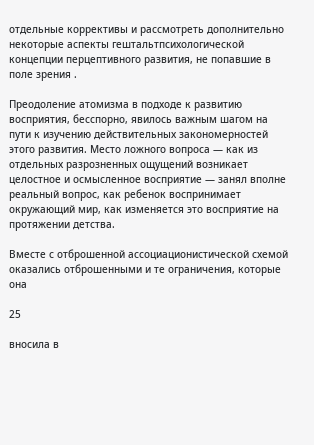отдельные коррективы и рассмотреть дополнительно некоторые аспекты гештальтпсихологической концепции перцептивного развития, не попавшие в поле зрения .

Преодоление атомизма в подходе к развитию восприятия, бесспорно, явилось важным шагом на пути к изучению действительных закономерностей этого развития. Место ложного вопроса — как из отдельных разрозненных ощущений возникает целостное и осмысленное восприятие — занял вполне реальный вопрос, как ребенок воспринимает окружающий мир, как изменяется это восприятие на протяжении детства.

Вместе с отброшенной ассоциационистической схемой оказались отброшенными и те ограничения, которые она

25

вносила в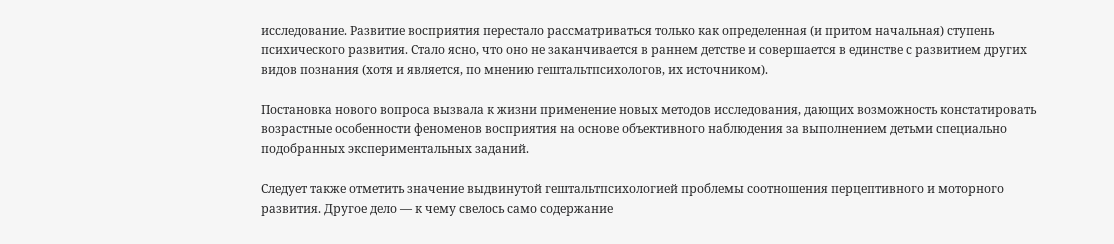исследование. Развитие восприятия перестало рассматриваться только как определенная (и притом начальная) ступень психического развития. Стало ясно, что оно не заканчивается в раннем детстве и совершается в единстве с развитием других видов познания (хотя и является, по мнению гештальтпсихологов, их источником).

Постановка нового вопроса вызвала к жизни применение новых методов исследования, дающих возможность констатировать возрастные особенности феноменов восприятия на основе объективного наблюдения за выполнением детьми специально подобранных экспериментальных заданий.

Следует также отметить значение выдвинутой гештальтпсихологией проблемы соотношения перцептивного и моторного развития. Другое дело — к чему свелось само содержание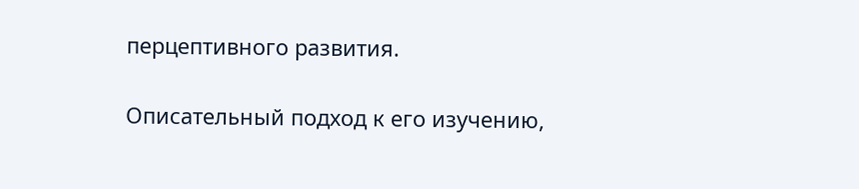перцептивного развития.

Описательный подход к его изучению,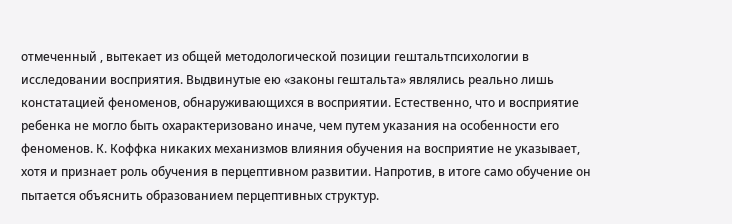отмеченный , вытекает из общей методологической позиции гештальтпсихологии в исследовании восприятия. Выдвинутые ею «законы гештальта» являлись реально лишь констатацией феноменов, обнаруживающихся в восприятии. Естественно, что и восприятие ребенка не могло быть охарактеризовано иначе, чем путем указания на особенности его феноменов. К. Коффка никаких механизмов влияния обучения на восприятие не указывает, хотя и признает роль обучения в перцептивном развитии. Напротив, в итоге само обучение он пытается объяснить образованием перцептивных структур.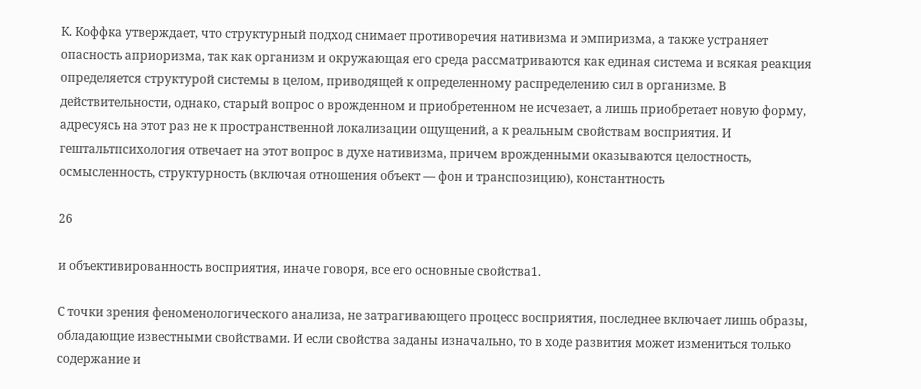К. Коффка утверждает, что структурный подход снимает противоречия нативизма и эмпиризма, а также устраняет опасность априоризма, так как организм и окружающая его среда рассматриваются как единая система и всякая реакция определяется структурой системы в целом, приводящей к определенному распределению сил в организме. В действительности, однако, старый вопрос о врожденном и приобретенном не исчезает, а лишь приобретает новую форму, адресуясь на этот раз не к пространственной локализации ощущений, а к реальным свойствам восприятия. И гештальтпсихология отвечает на этот вопрос в духе нативизма, причем врожденными оказываются целостность, осмысленность, структурность (включая отношения объект — фон и транспозицию), константность

26

и объективированность восприятия, иначе говоря, все его основные свойства1.

С точки зрения феноменологического анализа, не затрагивающего процесс восприятия, последнее включает лишь образы, обладающие известными свойствами. И если свойства заданы изначально, то в ходе развития может измениться только содержание и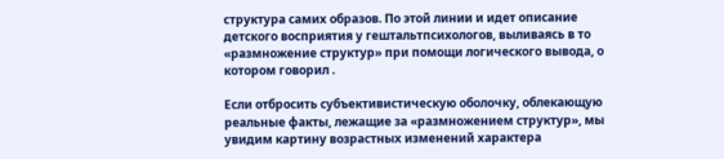структура самих образов. По этой линии и идет описание детского восприятия у гештальтпсихологов, выливаясь в то «размножение структур» при помощи логического вывода, о котором говорил .

Если отбросить субъективистическую оболочку, облекающую реальные факты, лежащие за «размножением структур», мы увидим картину возрастных изменений характера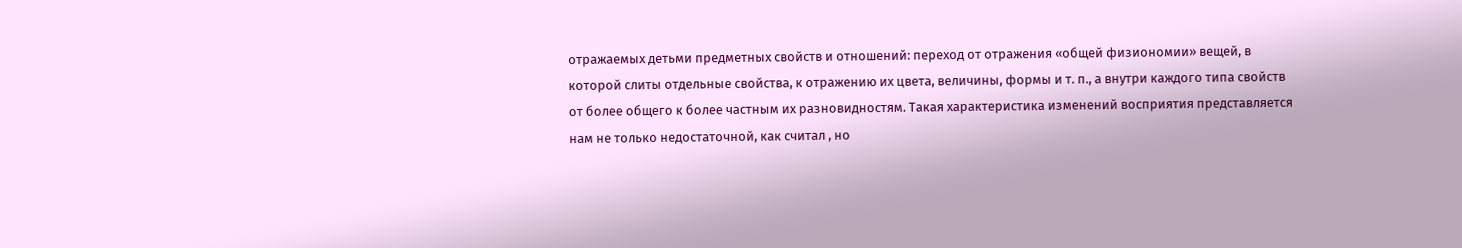отражаемых детьми предметных свойств и отношений: переход от отражения «общей физиономии» вещей, в которой слиты отдельные свойства, к отражению их цвета, величины, формы и т. п., а внутри каждого типа свойств от более общего к более частным их разновидностям. Такая характеристика изменений восприятия представляется нам не только недостаточной, как считал , но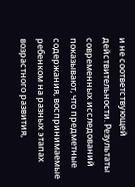и не соответствующей действительности. Результаты современных исследований показывают, что предметные содержания, воспринимаемые ребенком на разных этапах возрастного развития,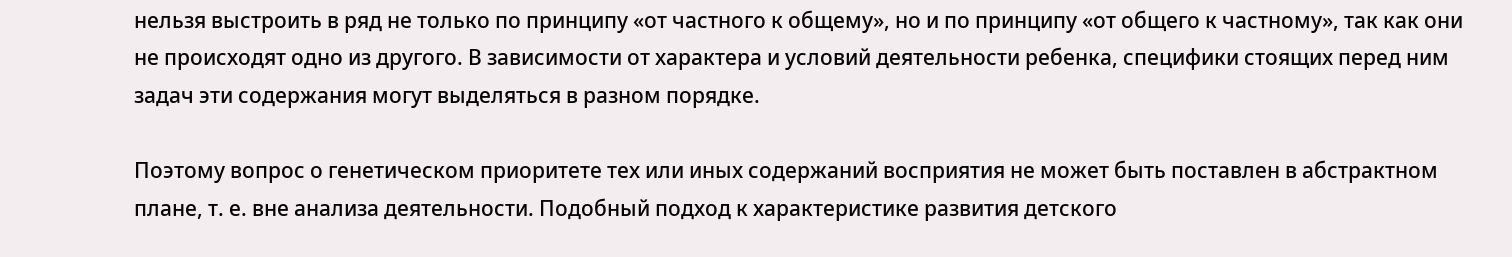нельзя выстроить в ряд не только по принципу «от частного к общему», но и по принципу «от общего к частному», так как они не происходят одно из другого. В зависимости от характера и условий деятельности ребенка, специфики стоящих перед ним задач эти содержания могут выделяться в разном порядке.

Поэтому вопрос о генетическом приоритете тех или иных содержаний восприятия не может быть поставлен в абстрактном плане, т. е. вне анализа деятельности. Подобный подход к характеристике развития детского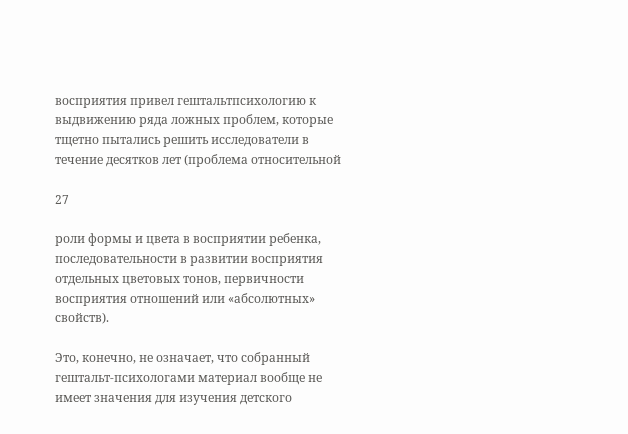восприятия привел гештальтпсихологию к выдвижению ряда ложных проблем, которые тщетно пытались решить исследователи в течение десятков лет (проблема относительной

27

роли формы и цвета в восприятии ребенка, последовательности в развитии восприятия отдельных цветовых тонов, первичности восприятия отношений или «абсолютных» свойств).

Это, конечно, не означает, что собранный гештальт-психологами материал вообще не имеет значения для изучения детского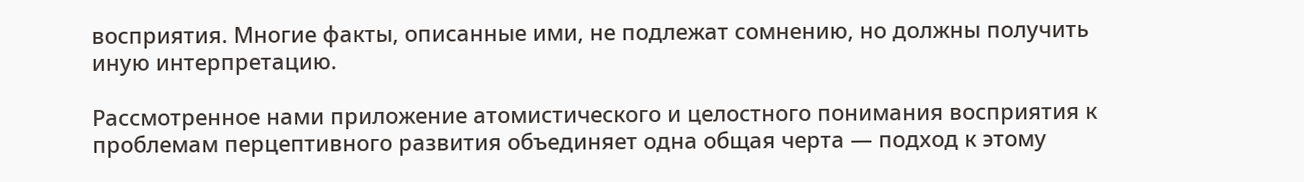восприятия. Многие факты, описанные ими, не подлежат сомнению, но должны получить иную интерпретацию.

Рассмотренное нами приложение атомистического и целостного понимания восприятия к проблемам перцептивного развития объединяет одна общая черта — подход к этому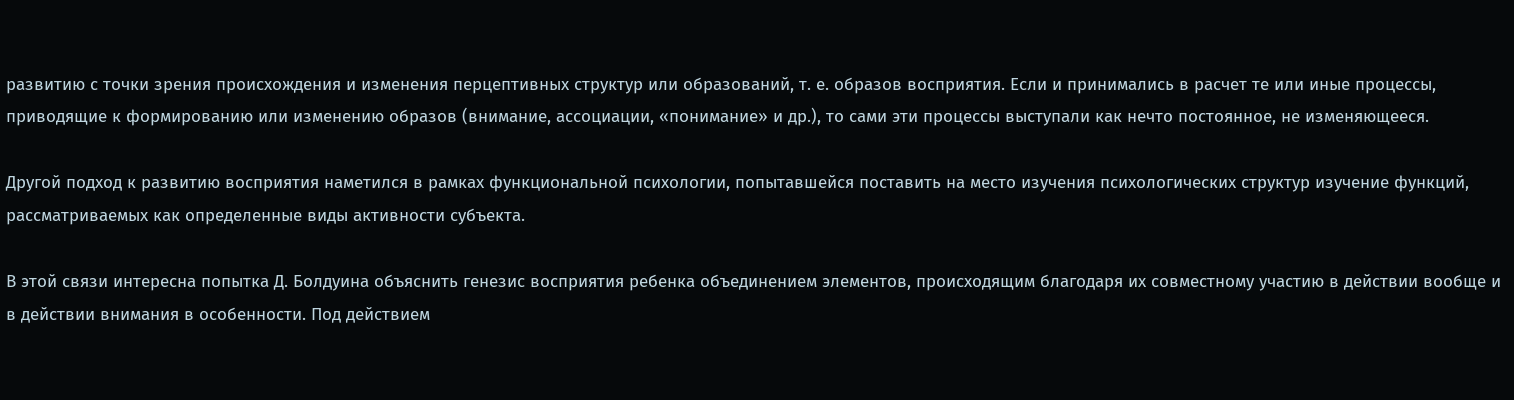развитию с точки зрения происхождения и изменения перцептивных структур или образований, т. е. образов восприятия. Если и принимались в расчет те или иные процессы, приводящие к формированию или изменению образов (внимание, ассоциации, «понимание» и др.), то сами эти процессы выступали как нечто постоянное, не изменяющееся.

Другой подход к развитию восприятия наметился в рамках функциональной психологии, попытавшейся поставить на место изучения психологических структур изучение функций, рассматриваемых как определенные виды активности субъекта.

В этой связи интересна попытка Д. Болдуина объяснить генезис восприятия ребенка объединением элементов, происходящим благодаря их совместному участию в действии вообще и в действии внимания в особенности. Под действием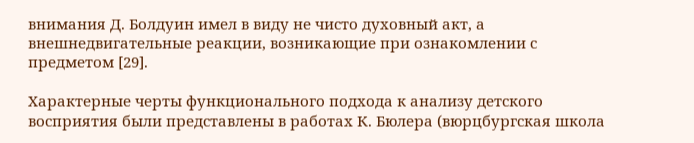внимания Д. Болдуин имел в виду не чисто духовный акт, а внешнедвигательные реакции, возникающие при ознакомлении с предметом [29].

Характерные черты функционального подхода к анализу детского восприятия были представлены в работах К. Бюлера (вюрцбургская школа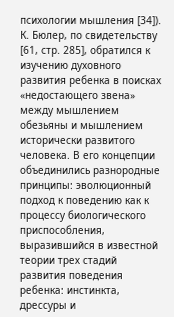психологии мышления [34]). К. Бюлер, по свидетельству [61, стр. 285], обратился к изучению духовного развития ребенка в поисках «недостающего звена» между мышлением обезьяны и мышлением исторически развитого человека. В его концепции объединились разнородные принципы: эволюционный подход к поведению как к процессу биологического приспособления, выразившийся в известной теории трех стадий развития поведения ребенка: инстинкта, дрессуры и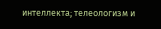интеллекта; телеологизм и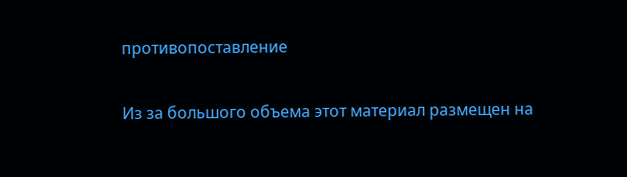противопоставление

Из за большого объема этот материал размещен на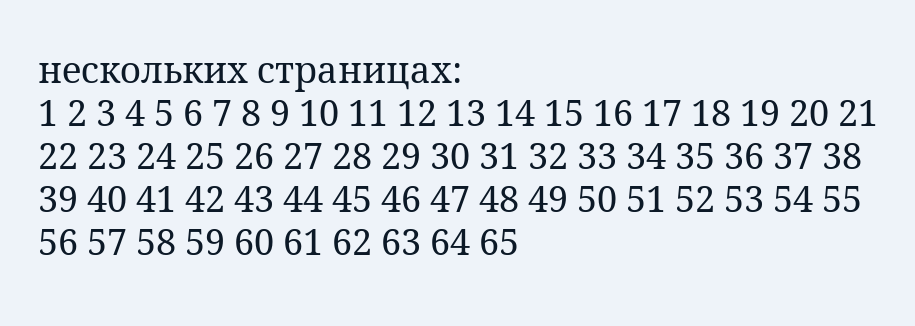нескольких страницах:
1 2 3 4 5 6 7 8 9 10 11 12 13 14 15 16 17 18 19 20 21 22 23 24 25 26 27 28 29 30 31 32 33 34 35 36 37 38 39 40 41 42 43 44 45 46 47 48 49 50 51 52 53 54 55 56 57 58 59 60 61 62 63 64 65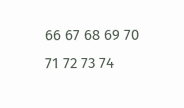66 67 68 69 70 71 72 73 74